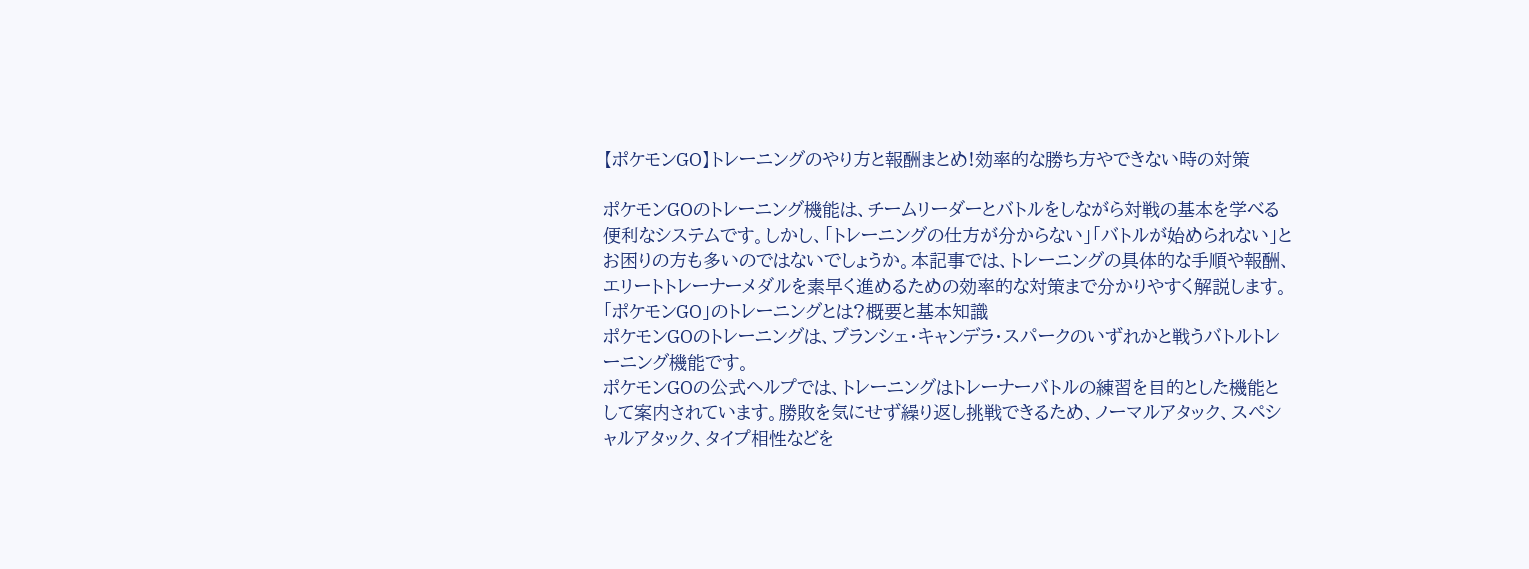【ポケモンGO】トレーニングのやり方と報酬まとめ!効率的な勝ち方やできない時の対策

ポケモンGOのトレーニング機能は、チームリーダーとバトルをしながら対戦の基本を学べる便利なシステムです。しかし、「トレーニングの仕方が分からない」「バトルが始められない」とお困りの方も多いのではないでしょうか。本記事では、トレーニングの具体的な手順や報酬、エリートトレーナーメダルを素早く進めるための効率的な対策まで分かりやすく解説します。
「ポケモンGO」のトレーニングとは?概要と基本知識
ポケモンGOのトレーニングは、ブランシェ・キャンデラ・スパークのいずれかと戦うバトルトレーニング機能です。
ポケモンGOの公式ヘルプでは、トレーニングはトレーナーバトルの練習を目的とした機能として案内されています。勝敗を気にせず繰り返し挑戦できるため、ノーマルアタック、スペシャルアタック、タイプ相性などを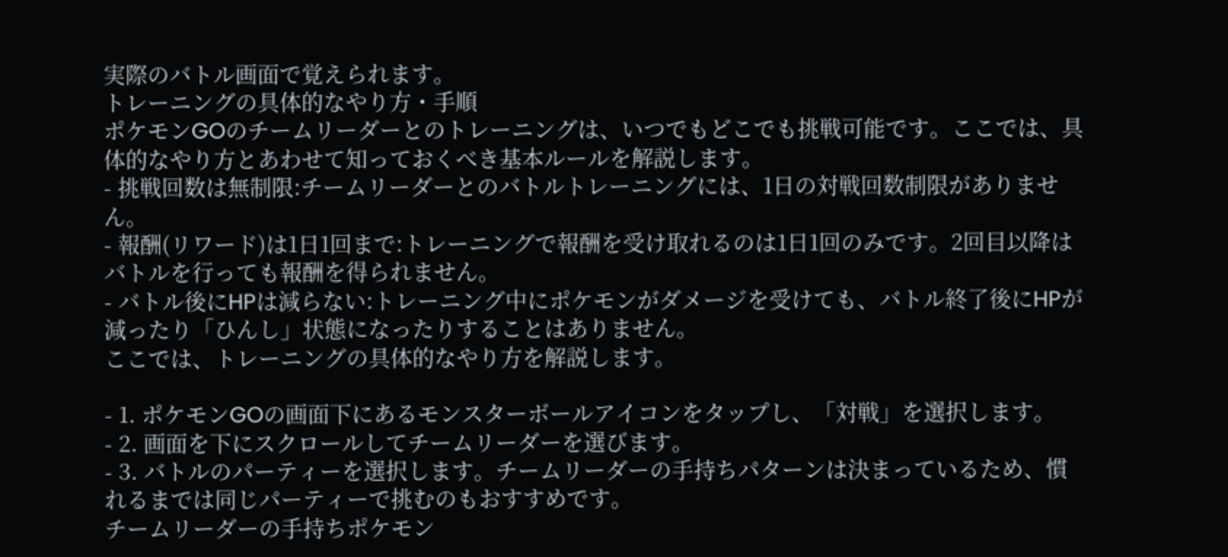実際のバトル画面で覚えられます。
トレーニングの具体的なやり方・手順
ポケモンGOのチームリーダーとのトレーニングは、いつでもどこでも挑戦可能です。ここでは、具体的なやり方とあわせて知っておくべき基本ルールを解説します。
- 挑戦回数は無制限:チームリーダーとのバトルトレーニングには、1日の対戦回数制限がありません。
- 報酬(リワード)は1日1回まで:トレーニングで報酬を受け取れるのは1日1回のみです。2回目以降はバトルを行っても報酬を得られません。
- バトル後にHPは減らない:トレーニング中にポケモンがダメージを受けても、バトル終了後にHPが減ったり「ひんし」状態になったりすることはありません。
ここでは、トレーニングの具体的なやり方を解説します。

- 1. ポケモンGOの画面下にあるモンスターボールアイコンをタップし、「対戦」を選択します。
- 2. 画面を下にスクロールしてチームリーダーを選びます。
- 3. バトルのパーティーを選択します。チームリーダーの手持ちパターンは決まっているため、慣れるまでは同じパーティーで挑むのもおすすめです。
チームリーダーの手持ちポケモン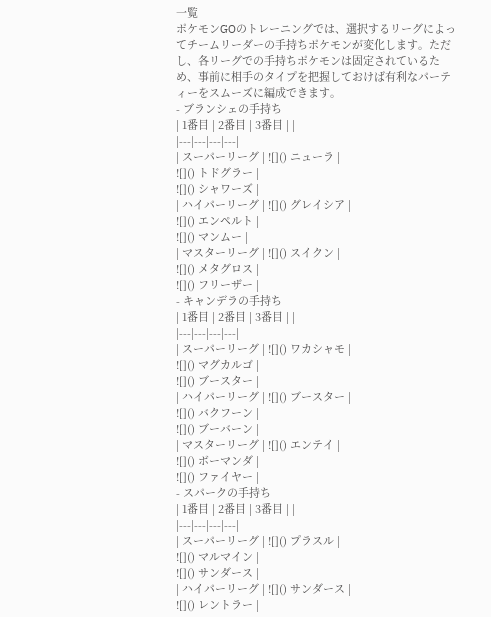一覧
ポケモンGOのトレーニングでは、選択するリーグによってチームリーダーの手持ちポケモンが変化します。ただし、各リーグでの手持ちポケモンは固定されているため、事前に相手のタイプを把握しておけば有利なパーティーをスムーズに編成できます。
- ブランシェの手持ち
| 1番目 | 2番目 | 3番目 | |
|---|---|---|---|
| スーパーリーグ | ![]() ニューラ |
![]() トドグラー |
![]() シャワーズ |
| ハイパーリーグ | ![]() グレイシア |
![]() エンペルト |
![]() マンムー |
| マスターリーグ | ![]() スイクン |
![]() メタグロス |
![]() フリーザー |
- キャンデラの手持ち
| 1番目 | 2番目 | 3番目 | |
|---|---|---|---|
| スーパーリーグ | ![]() ワカシャモ |
![]() マグカルゴ |
![]() ブースター |
| ハイパーリーグ | ![]() ブースター |
![]() バクフーン |
![]() ブーバーン |
| マスターリーグ | ![]() エンテイ |
![]() ボーマンダ |
![]() ファイヤー |
- スパークの手持ち
| 1番目 | 2番目 | 3番目 | |
|---|---|---|---|
| スーパーリーグ | ![]() プラスル |
![]() マルマイン |
![]() サンダース |
| ハイパーリーグ | ![]() サンダース |
![]() レントラー |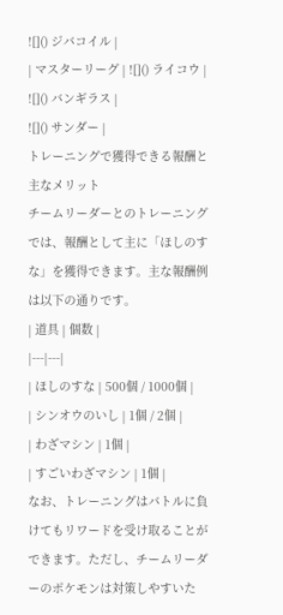![]() ジバコイル |
| マスターリーグ | ![]() ライコウ |
![]() バンギラス |
![]() サンダー |
トレーニングで獲得できる報酬と主なメリット
チームリーダーとのトレーニングでは、報酬として主に「ほしのすな」を獲得できます。主な報酬例は以下の通りです。
| 道具 | 個数 |
|---|---|
| ほしのすな | 500個 / 1000個 |
| シンオウのいし | 1個 / 2個 |
| わざマシン | 1個 |
| すごいわざマシン | 1個 |
なお、トレーニングはバトルに負けてもリワードを受け取ることができます。ただし、チームリーダーのポケモンは対策しやすいた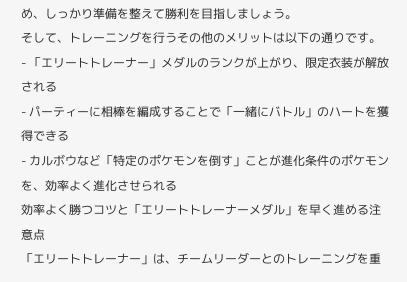め、しっかり準備を整えて勝利を目指しましょう。
そして、トレーニングを行うその他のメリットは以下の通りです。
- 「エリートトレーナー」メダルのランクが上がり、限定衣装が解放される
- パーティーに相棒を編成することで「一緒にバトル」のハートを獲得できる
- カルボウなど「特定のポケモンを倒す」ことが進化条件のポケモンを、効率よく進化させられる
効率よく勝つコツと「エリートトレーナーメダル」を早く進める注意点
「エリートトレーナー」は、チームリーダーとのトレーニングを重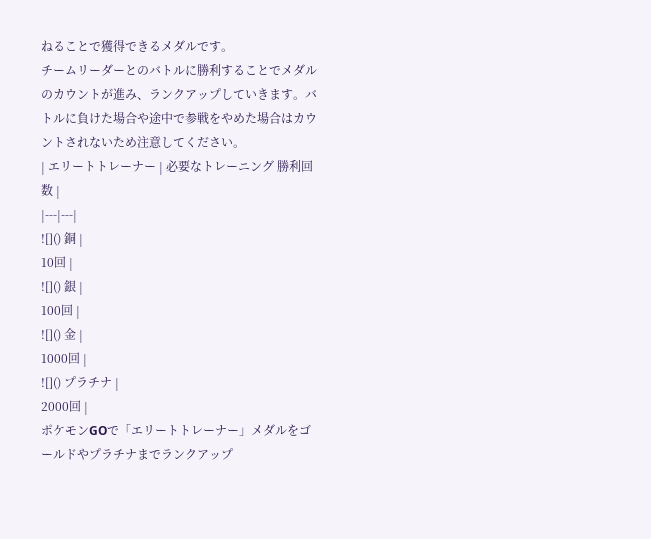ねることで獲得できるメダルです。
チームリーダーとのバトルに勝利することでメダルのカウントが進み、ランクアップしていきます。バトルに負けた場合や途中で参戦をやめた場合はカウントされないため注意してください。
| エリートトレーナー | 必要なトレーニング 勝利回数 |
|---|---|
![]() 銅 |
10回 |
![]() 銀 |
100回 |
![]() 金 |
1000回 |
![]() プラチナ |
2000回 |
ポケモンGOで「エリートトレーナー」メダルをゴールドやプラチナまでランクアップ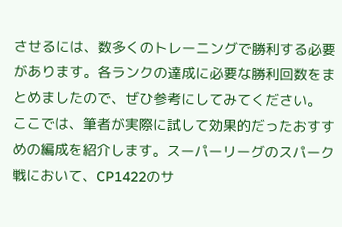させるには、数多くのトレーニングで勝利する必要があります。各ランクの達成に必要な勝利回数をまとめましたので、ぜひ参考にしてみてください。
ここでは、筆者が実際に試して効果的だったおすすめの編成を紹介します。スーパーリーグのスパーク戦において、CP1422のサ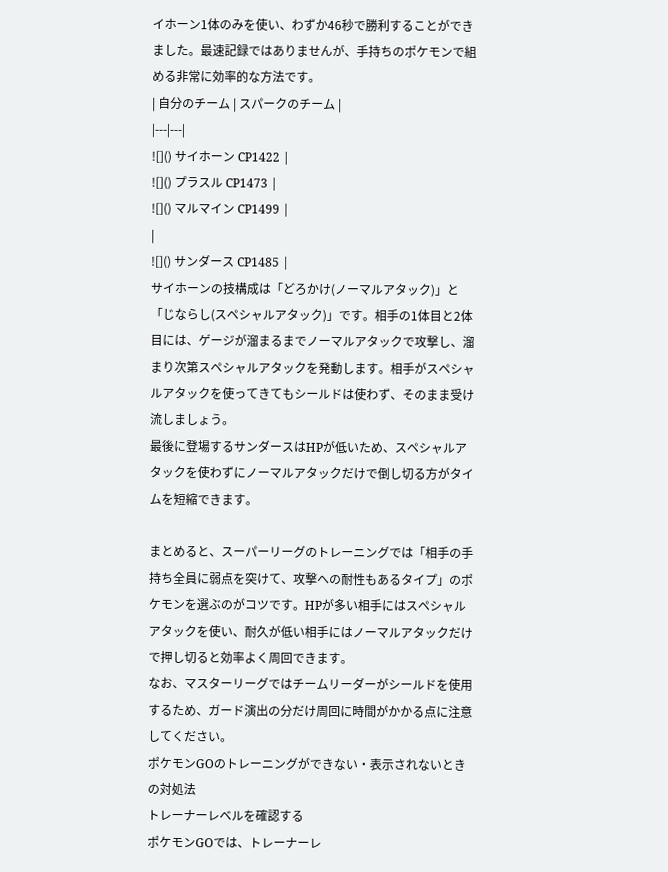イホーン1体のみを使い、わずか46秒で勝利することができました。最速記録ではありませんが、手持ちのポケモンで組める非常に効率的な方法です。
| 自分のチーム | スパークのチーム |
|---|---|
![]() サイホーン CP1422 |
![]() プラスル CP1473 |
![]() マルマイン CP1499 |
|
![]() サンダース CP1485 |
サイホーンの技構成は「どろかけ(ノーマルアタック)」と「じならし(スペシャルアタック)」です。相手の1体目と2体目には、ゲージが溜まるまでノーマルアタックで攻撃し、溜まり次第スペシャルアタックを発動します。相手がスペシャルアタックを使ってきてもシールドは使わず、そのまま受け流しましょう。
最後に登場するサンダースはHPが低いため、スペシャルアタックを使わずにノーマルアタックだけで倒し切る方がタイムを短縮できます。

まとめると、スーパーリーグのトレーニングでは「相手の手持ち全員に弱点を突けて、攻撃への耐性もあるタイプ」のポケモンを選ぶのがコツです。HPが多い相手にはスペシャルアタックを使い、耐久が低い相手にはノーマルアタックだけで押し切ると効率よく周回できます。
なお、マスターリーグではチームリーダーがシールドを使用するため、ガード演出の分だけ周回に時間がかかる点に注意してください。
ポケモンGOのトレーニングができない・表示されないときの対処法
トレーナーレベルを確認する
ポケモンGOでは、トレーナーレ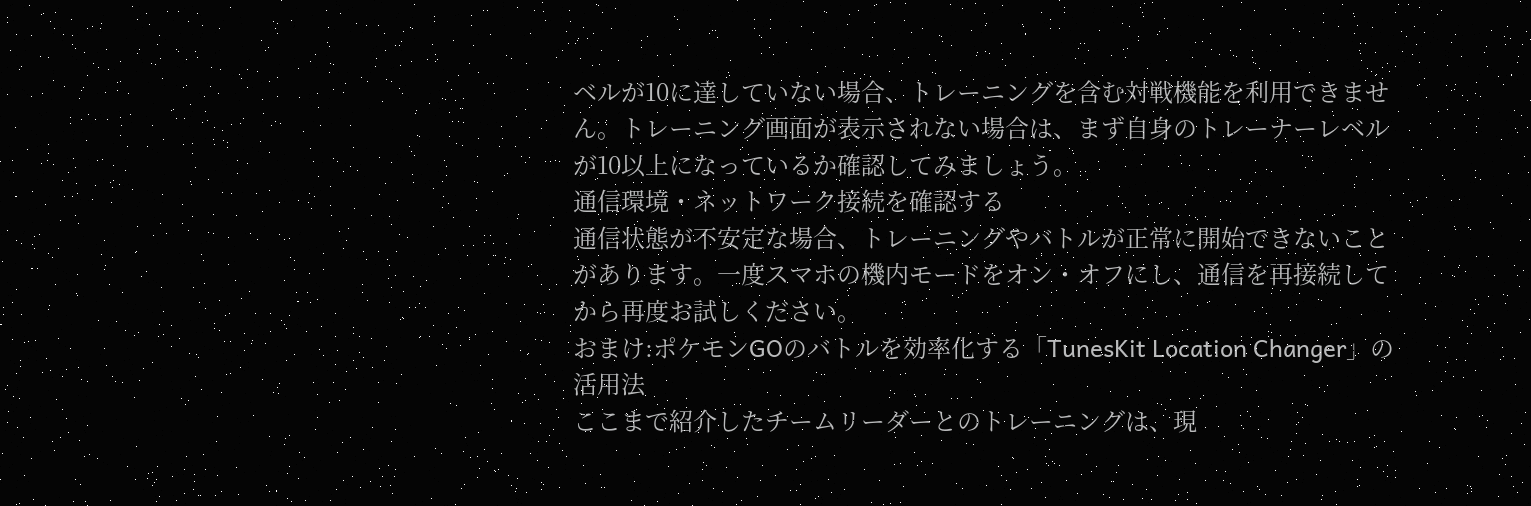ベルが10に達していない場合、トレーニングを含む対戦機能を利用できません。トレーニング画面が表示されない場合は、まず自身のトレーナーレベルが10以上になっているか確認してみましょう。
通信環境・ネットワーク接続を確認する
通信状態が不安定な場合、トレーニングやバトルが正常に開始できないことがあります。一度スマホの機内モードをオン・オフにし、通信を再接続してから再度お試しください。
おまけ:ポケモンGOのバトルを効率化する「TunesKit Location Changer」の活用法
ここまで紹介したチームリーダーとのトレーニングは、現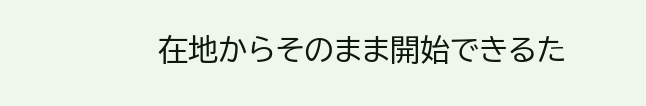在地からそのまま開始できるた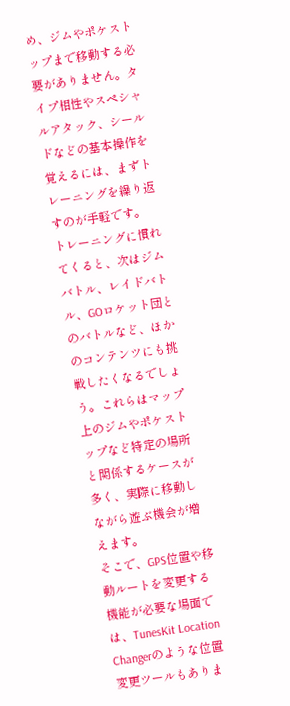め、ジムやポケストップまで移動する必要がありません。タイプ相性やスペシャルアタック、シールドなどの基本操作を覚えるには、まずトレーニングを繰り返すのが手軽です。
トレーニングに慣れてくると、次はジムバトル、レイドバトル、GOロケット団とのバトルなど、ほかのコンテンツにも挑戦したくなるでしょう。これらはマップ上のジムやポケストップなど特定の場所と関係するケースが多く、実際に移動しながら遊ぶ機会が増えます。
そこで、GPS位置や移動ルートを変更する機能が必要な場面では、TunesKit Location Changerのような位置変更ツールもありま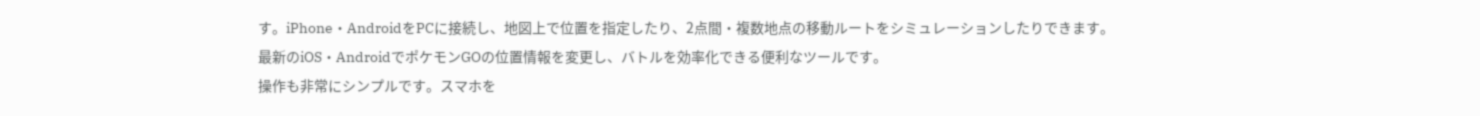す。iPhone・AndroidをPCに接続し、地図上で位置を指定したり、2点間・複数地点の移動ルートをシミュレーションしたりできます。
最新のiOS・AndroidでポケモンGOの位置情報を変更し、バトルを効率化できる便利なツールです。
操作も非常にシンプルです。スマホを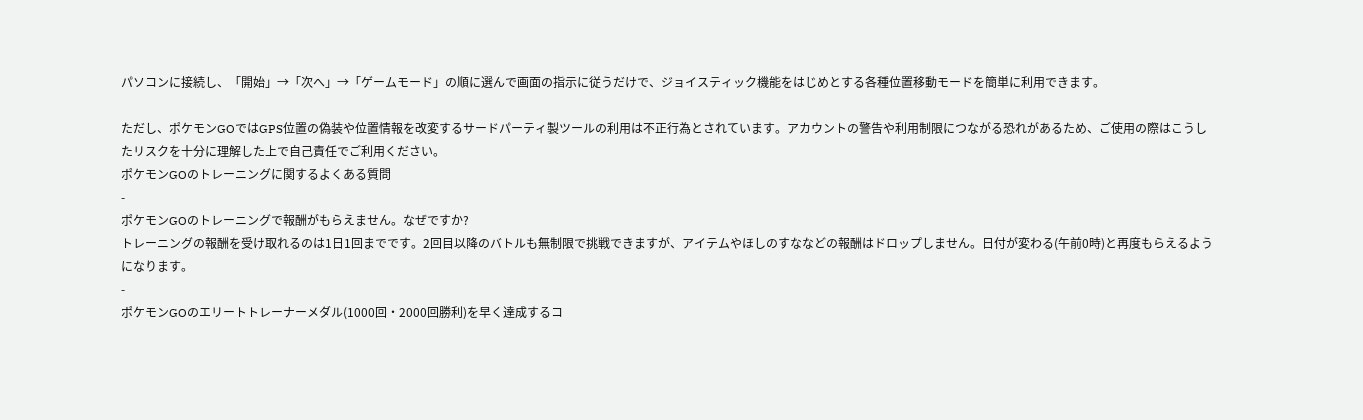パソコンに接続し、「開始」→「次へ」→「ゲームモード」の順に選んで画面の指示に従うだけで、ジョイスティック機能をはじめとする各種位置移動モードを簡単に利用できます。

ただし、ポケモンGOではGPS位置の偽装や位置情報を改変するサードパーティ製ツールの利用は不正行為とされています。アカウントの警告や利用制限につながる恐れがあるため、ご使用の際はこうしたリスクを十分に理解した上で自己責任でご利用ください。
ポケモンGOのトレーニングに関するよくある質問
-
ポケモンGOのトレーニングで報酬がもらえません。なぜですか?
トレーニングの報酬を受け取れるのは1日1回までです。2回目以降のバトルも無制限で挑戦できますが、アイテムやほしのすななどの報酬はドロップしません。日付が変わる(午前0時)と再度もらえるようになります。
-
ポケモンGOのエリートトレーナーメダル(1000回・2000回勝利)を早く達成するコ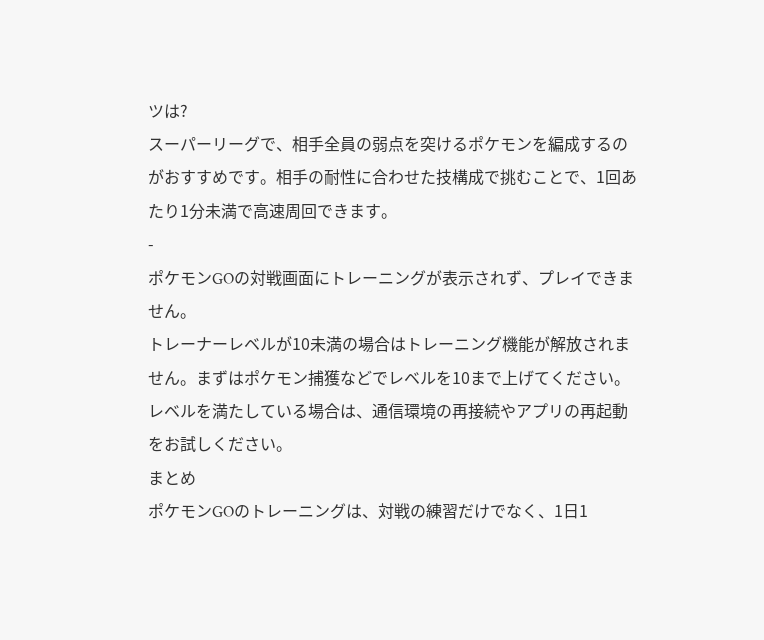ツは?
スーパーリーグで、相手全員の弱点を突けるポケモンを編成するのがおすすめです。相手の耐性に合わせた技構成で挑むことで、1回あたり1分未満で高速周回できます。
-
ポケモンGOの対戦画面にトレーニングが表示されず、プレイできません。
トレーナーレベルが10未満の場合はトレーニング機能が解放されません。まずはポケモン捕獲などでレベルを10まで上げてください。レベルを満たしている場合は、通信環境の再接続やアプリの再起動をお試しください。
まとめ
ポケモンGOのトレーニングは、対戦の練習だけでなく、1日1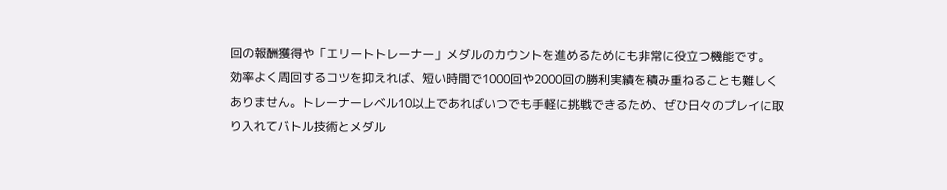回の報酬獲得や「エリートトレーナー」メダルのカウントを進めるためにも非常に役立つ機能です。
効率よく周回するコツを抑えれば、短い時間で1000回や2000回の勝利実績を積み重ねることも難しくありません。トレーナーレベル10以上であればいつでも手軽に挑戦できるため、ぜひ日々のプレイに取り入れてバトル技術とメダル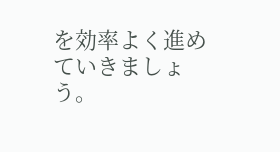を効率よく進めていきましょう。